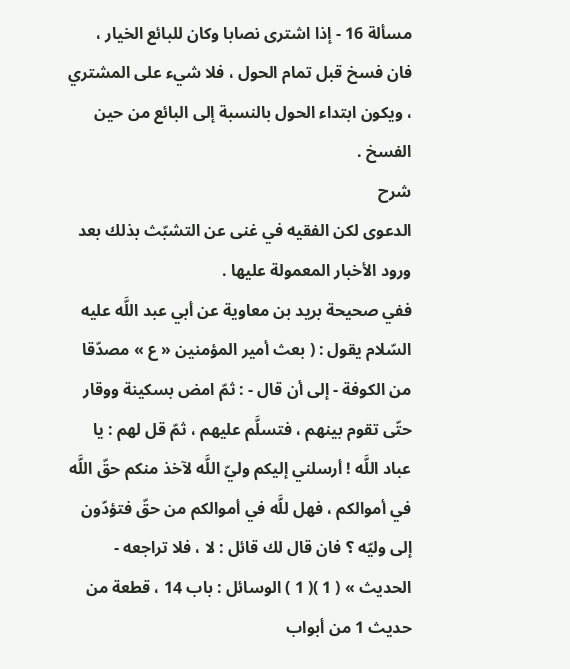مسألة 16 - إذا اشترى نصابا وكان للبائع الخيار ، فان فسخ قبل تمام الحول ، فلا شيء على المشتري ، ويكون ابتداء الحول بالنسبة إلى البائع من حين الفسخ .
شرح
الدعوى لكن الفقيه في غنى عن التشبّث بذلك بعد ورود الأخبار المعمولة عليها .
ففي صحيحة بريد بن معاوية عن أبي عبد اللَّه عليه السّلام يقول : ( بعث أمير المؤمنين « ع » مصدّقا من الكوفة - إلى أن قال - : ثمّ امض بسكينة ووقار حتّى تقوم بينهم ، فتسلَّم عليهم ، ثمّ قل لهم : يا عباد اللَّه ! أرسلني إليكم وليّ اللَّه لآخذ منكم حقّ اللَّه في أموالكم ، فهل للَّه في أموالكم من حقّ فتؤدّون إلى وليّه ؟ فان قال لك قائل : لا ، فلا تراجعه - الحديث » ( 1 )( 1 ) الوسائل : باب 14 ، قطعة من حديث 1 من أبواب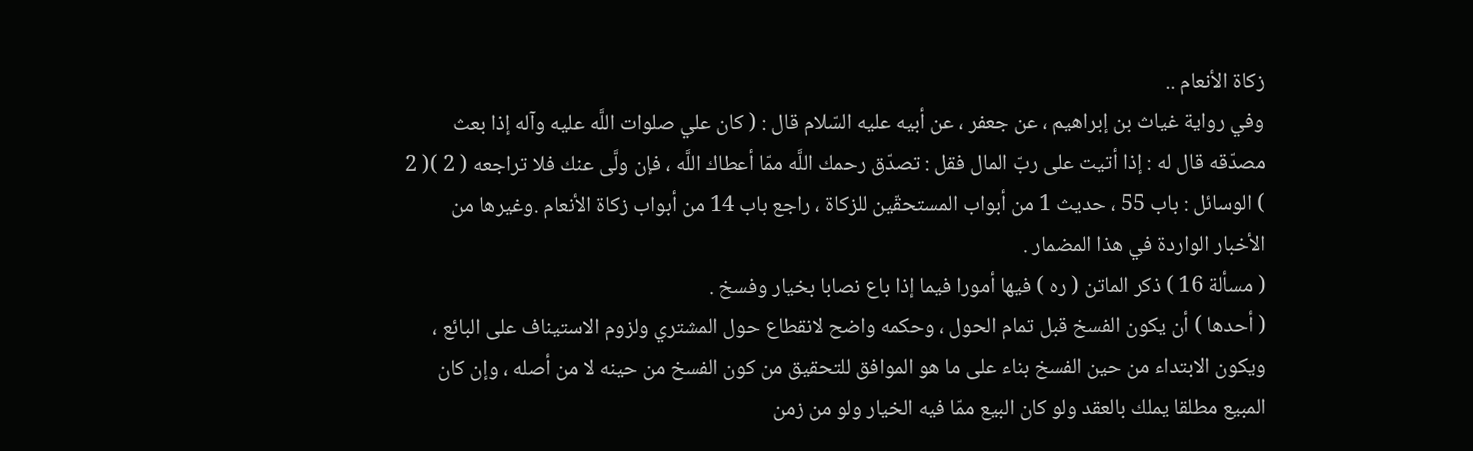زكاة الأنعام ..
وفي رواية غياث بن إبراهيم ، عن جعفر ، عن أبيه عليه السّلام قال : ( كان علي صلوات اللَّه عليه وآله إذا بعث مصدّقه قال له : إذا أتيت على ربّ المال فقل : تصدّق رحمك اللَّه ممّا أعطاك اللَّه ، فإن ولَّى عنك فلا تراجعه ( 2 )( 2 ) الوسائل : باب 55 ، حديث 1 من أبواب المستحقّين للزكاة ، راجع باب 14 من أبواب زكاة الأنعام .وغيرها من الأخبار الواردة في هذا المضمار .
( مسألة 16 ) ذكر الماتن ( ره ) فيها أمورا فيما إذا باع نصابا بخيار وفسخ .
( أحدها ) أن يكون الفسخ قبل تمام الحول ، وحكمه واضح لانقطاع حول المشتري ولزوم الاستيناف على البائع ، ويكون الابتداء من حين الفسخ بناء على ما هو الموافق للتحقيق من كون الفسخ من حينه لا من أصله ، وإن كان المبيع مطلقا يملك بالعقد ولو كان البيع ممّا فيه الخيار ولو من زمن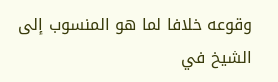وقوعه خلافا لما هو المنسوب إلى الشيخ في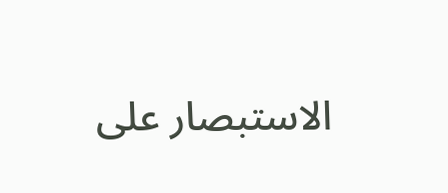الاستبصار على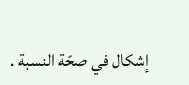إشكال في صحّة النسبة .